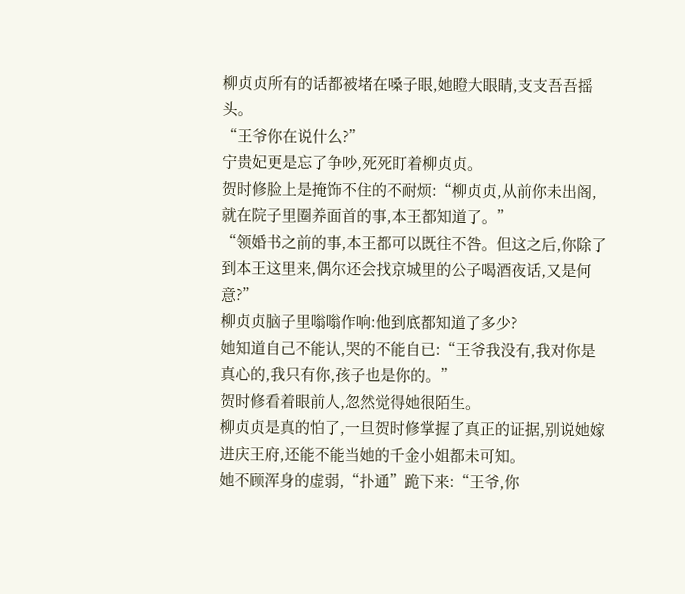柳贞贞所有的话都被堵在嗓子眼,她瞪大眼睛,支支吾吾摇头。
“王爷你在说什么?”
宁贵妃更是忘了争吵,死死盯着柳贞贞。
贺时修脸上是掩饰不住的不耐烦:“柳贞贞,从前你未出阁,就在院子里圈养面首的事,本王都知道了。”
“领婚书之前的事,本王都可以既往不咎。但这之后,你除了到本王这里来,偶尔还会找京城里的公子喝酒夜话,又是何意?”
柳贞贞脑子里嗡嗡作响:他到底都知道了多少?
她知道自己不能认,哭的不能自已:“王爷我没有,我对你是真心的,我只有你,孩子也是你的。”
贺时修看着眼前人,忽然觉得她很陌生。
柳贞贞是真的怕了,一旦贺时修掌握了真正的证据,别说她嫁进庆王府,还能不能当她的千金小姐都未可知。
她不顾浑身的虚弱,“扑通”跪下来:“王爷,你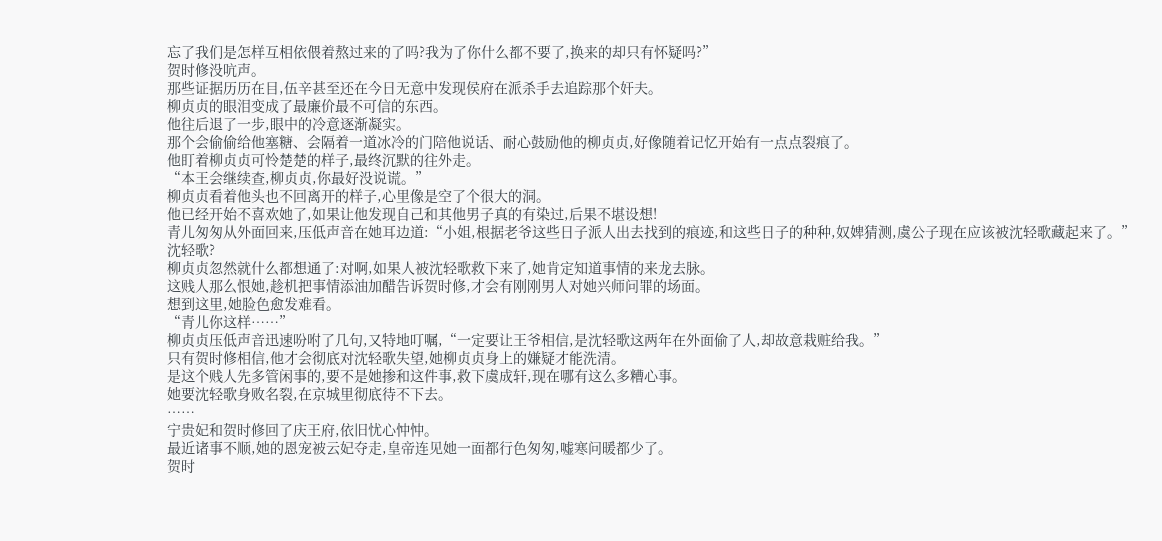忘了我们是怎样互相依偎着熬过来的了吗?我为了你什么都不要了,换来的却只有怀疑吗?”
贺时修没吭声。
那些证据历历在目,伍辛甚至还在今日无意中发现侯府在派杀手去追踪那个奸夫。
柳贞贞的眼泪变成了最廉价最不可信的东西。
他往后退了一步,眼中的冷意逐渐凝实。
那个会偷偷给他塞糖、会隔着一道冰冷的门陪他说话、耐心鼓励他的柳贞贞,好像随着记忆开始有一点点裂痕了。
他盯着柳贞贞可怜楚楚的样子,最终沉默的往外走。
“本王会继续查,柳贞贞,你最好没说谎。”
柳贞贞看着他头也不回离开的样子,心里像是空了个很大的洞。
他已经开始不喜欢她了,如果让他发现自己和其他男子真的有染过,后果不堪设想!
青儿匆匆从外面回来,压低声音在她耳边道:“小姐,根据老爷这些日子派人出去找到的痕迹,和这些日子的种种,奴婢猜测,虞公子现在应该被沈轻歌藏起来了。”
沈轻歌?
柳贞贞忽然就什么都想通了:对啊,如果人被沈轻歌救下来了,她肯定知道事情的来龙去脉。
这贱人那么恨她,趁机把事情添油加醋告诉贺时修,才会有刚刚男人对她兴师问罪的场面。
想到这里,她脸色愈发难看。
“青儿你这样……”
柳贞贞压低声音迅速吩咐了几句,又特地叮嘱,“一定要让王爷相信,是沈轻歌这两年在外面偷了人,却故意栽赃给我。”
只有贺时修相信,他才会彻底对沈轻歌失望,她柳贞贞身上的嫌疑才能洗清。
是这个贱人先多管闲事的,要不是她掺和这件事,救下虞成轩,现在哪有这么多糟心事。
她要沈轻歌身败名裂,在京城里彻底待不下去。
……
宁贵妃和贺时修回了庆王府,依旧忧心忡忡。
最近诸事不顺,她的恩宠被云妃夺走,皇帝连见她一面都行色匆匆,嘘寒问暖都少了。
贺时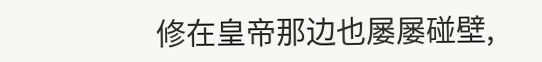修在皇帝那边也屡屡碰壁,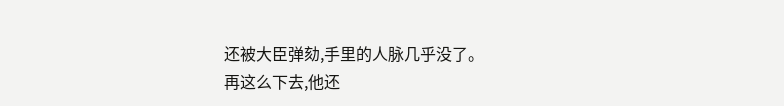还被大臣弹劾,手里的人脉几乎没了。
再这么下去,他还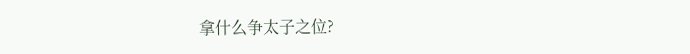拿什么争太子之位?